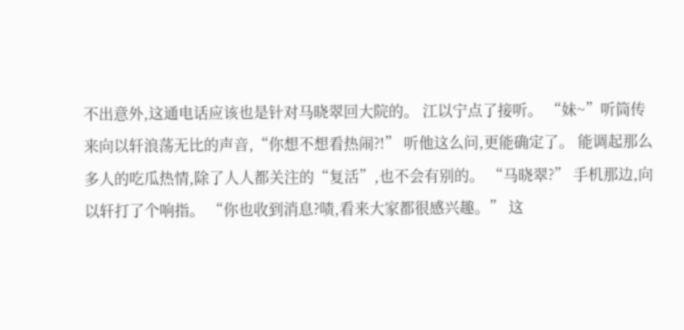不出意外,这通电话应该也是针对马晓翠回大院的。 江以宁点了接听。 “妹~”听筒传来向以轩浪荡无比的声音,“你想不想看热闹?!” 听他这么问,更能确定了。 能调起那么多人的吃瓜热情,除了人人都关注的“复活”,也不会有别的。 “马晓翠?” 手机那边,向以轩打了个响指。 “你也收到消息?啧,看来大家都很感兴趣。” 这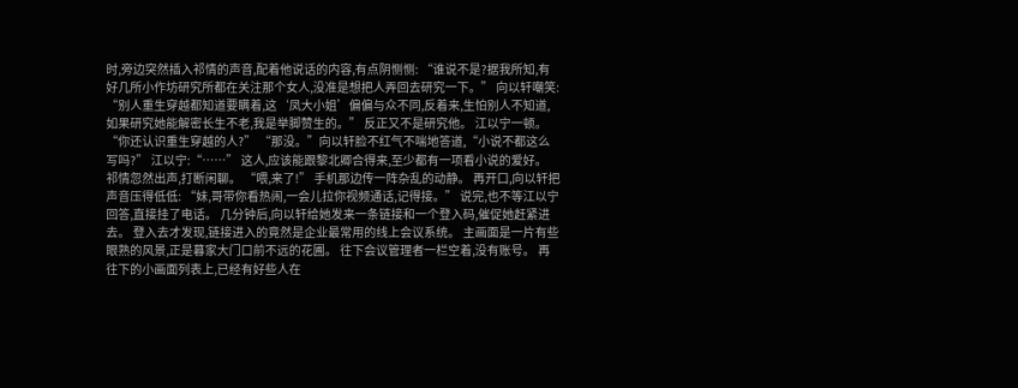时,旁边突然插入祁情的声音,配着他说话的内容,有点阴恻恻: “谁说不是?据我所知,有好几所小作坊研究所都在关注那个女人,没准是想把人弄回去研究一下。” 向以轩嘲笑: “别人重生穿越都知道要瞒着,这‘凤大小姐’偏偏与众不同,反着来,生怕别人不知道,如果研究她能解密长生不老,我是举脚赞生的。” 反正又不是研究他。 江以宁一顿。 “你还认识重生穿越的人?” “那没。”向以轩脸不红气不喘地答道,“小说不都这么写吗?” 江以宁:“……” 这人,应该能跟黎北卿合得来,至少都有一项看小说的爱好。 祁情忽然出声,打断闲聊。 “喂,来了!” 手机那边传一阵杂乱的动静。 再开口,向以轩把声音压得低低: “妹,哥带你看热闹,一会儿拉你视频通话,记得接。” 说完,也不等江以宁回答,直接挂了电话。 几分钟后,向以轩给她发来一条链接和一个登入码,催促她赶紧进去。 登入去才发现,链接进入的竟然是企业最常用的线上会议系统。 主画面是一片有些眼熟的风景,正是暮家大门口前不远的花圃。 往下会议管理者一栏空着,没有账号。 再往下的小画面列表上,已经有好些人在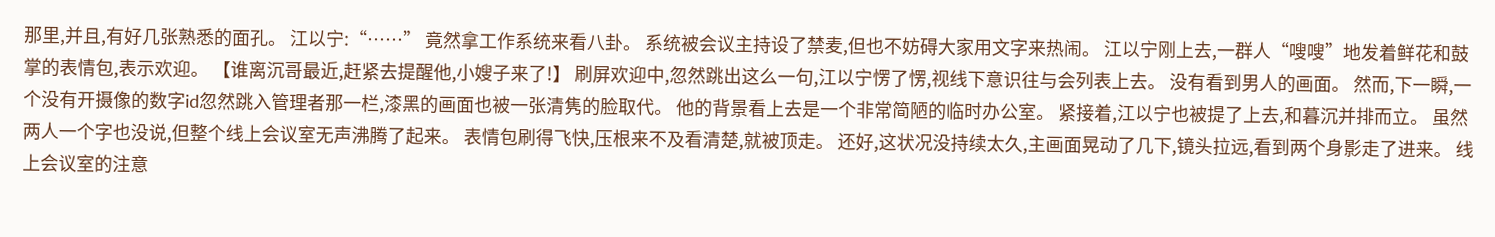那里,并且,有好几张熟悉的面孔。 江以宁:“……” 竟然拿工作系统来看八卦。 系统被会议主持设了禁麦,但也不妨碍大家用文字来热闹。 江以宁刚上去,一群人“嗖嗖”地发着鲜花和鼓掌的表情包,表示欢迎。 【谁离沉哥最近,赶紧去提醒他,小嫂子来了!】 刷屏欢迎中,忽然跳出这么一句,江以宁愣了愣,视线下意识往与会列表上去。 没有看到男人的画面。 然而,下一瞬,一个没有开摄像的数字id忽然跳入管理者那一栏,漆黑的画面也被一张清隽的脸取代。 他的背景看上去是一个非常简陋的临时办公室。 紧接着,江以宁也被提了上去,和暮沉并排而立。 虽然两人一个字也没说,但整个线上会议室无声沸腾了起来。 表情包刷得飞快,压根来不及看清楚,就被顶走。 还好,这状况没持续太久,主画面晃动了几下,镜头拉远,看到两个身影走了进来。 线上会议室的注意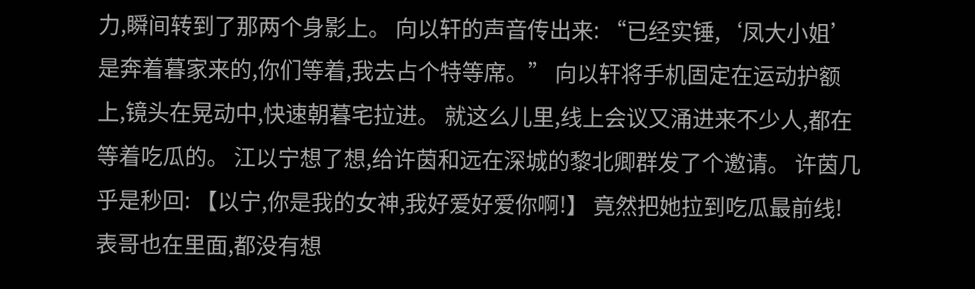力,瞬间转到了那两个身影上。 向以轩的声音传出来: “已经实锤,‘凤大小姐’是奔着暮家来的,你们等着,我去占个特等席。” 向以轩将手机固定在运动护额上,镜头在晃动中,快速朝暮宅拉进。 就这么儿里,线上会议又涌进来不少人,都在等着吃瓜的。 江以宁想了想,给许茵和远在深城的黎北卿群发了个邀请。 许茵几乎是秒回: 【以宁,你是我的女神,我好爱好爱你啊!】 竟然把她拉到吃瓜最前线! 表哥也在里面,都没有想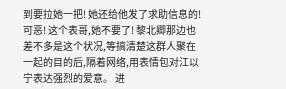到要拉她一把! 她还给他发了求助信息的! 可恶! 这个表哥,她不要了! 黎北卿那边也差不多是这个状况,等搞清楚这群人聚在一起的目的后,隔着网络,用表情包对江以宁表达强烈的爱意。 进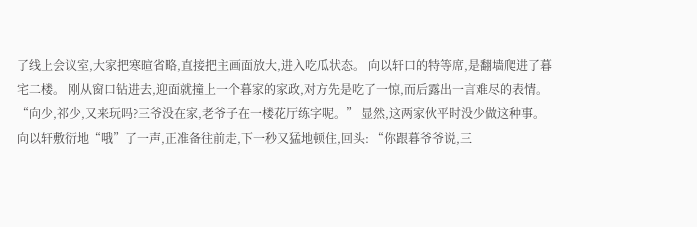了线上会议室,大家把寒暄省略,直接把主画面放大,进入吃瓜状态。 向以轩口的特等席,是翻墙爬进了暮宅二楼。 刚从窗口钻进去,迎面就撞上一个暮家的家政,对方先是吃了一惊,而后露出一言难尽的表情。 “向少,祁少,又来玩吗?三爷没在家,老爷子在一楼花厅练字呢。” 显然,这两家伙平时没少做这种事。 向以轩敷衍地“哦”了一声,正准备往前走,下一秒又猛地顿住,回头: “你跟暮爷爷说,三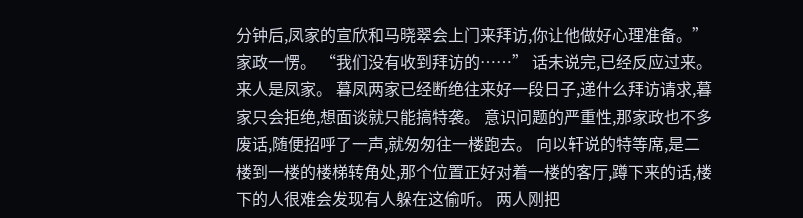分钟后,凤家的宣欣和马晓翠会上门来拜访,你让他做好心理准备。” 家政一愣。 “我们没有收到拜访的……” 话未说完,已经反应过来。 来人是凤家。 暮凤两家已经断绝往来好一段日子,递什么拜访请求,暮家只会拒绝,想面谈就只能搞特袭。 意识问题的严重性,那家政也不多废话,随便招呼了一声,就匆匆往一楼跑去。 向以轩说的特等席,是二楼到一楼的楼梯转角处,那个位置正好对着一楼的客厅,蹲下来的话,楼下的人很难会发现有人躲在这偷听。 两人刚把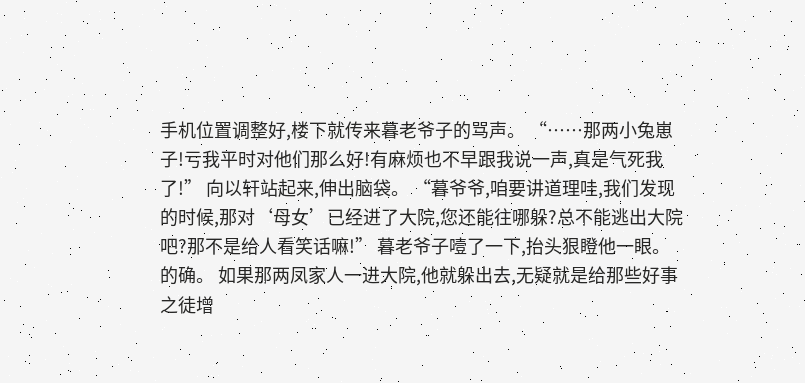手机位置调整好,楼下就传来暮老爷子的骂声。 “……那两小兔崽子!亏我平时对他们那么好!有麻烦也不早跟我说一声,真是气死我了!” 向以轩站起来,伸出脑袋。 “暮爷爷,咱要讲道理哇,我们发现的时候,那对‘母女’已经进了大院,您还能往哪躲?总不能逃出大院吧?那不是给人看笑话嘛!” 暮老爷子噎了一下,抬头狠瞪他一眼。 的确。 如果那两凤家人一进大院,他就躲出去,无疑就是给那些好事之徒增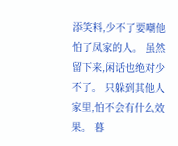添笑料,少不了要嘲他怕了凤家的人。 虽然留下来,闲话也绝对少不了。 只躲到其他人家里,怕不会有什么效果。 暮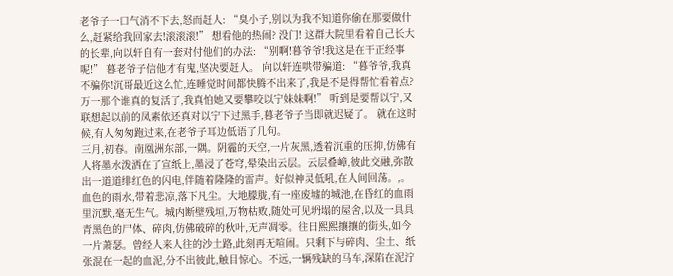老爷子一口气消不下去,怒而赶人: “臭小子,别以为我不知道你偷在那要做什么,赶紧给我回家去!滚滚滚!” 想看他的热闹? 没门! 这群大院里看着自己长大的长辈,向以轩自有一套对付他们的办法: “别啊!暮爷爷!我这是在干正经事呢!” 暮老爷子信他才有鬼,坚决要赶人。 向以轩连哄带骗道: “暮爷爷,我真不骗你!沉哥最近这么忙,连睡觉时间都快腾不出来了,我是不是得帮忙看着点?万一那个谁真的复活了,我真怕她又要攀咬以宁妹妹啊!” 听到是要帮以宁,又联想起以前的凤素依还真对以宁下过黑手,暮老爷子当即就迟疑了。 就在这时候,有人匆匆跑过来,在老爷子耳边低语了几句。
三月,初春。南凰洲东部,一隅。阴霾的天空,一片灰黑,透着沉重的压抑,仿佛有人将墨水泼洒在了宣纸上,墨浸了苍穹,晕染出云层。云层叠嶂,彼此交融,弥散出一道道绯红色的闪电,伴随着隆隆的雷声。好似神灵低吼,在人间回荡。,。血色的雨水,带着悲凉,落下凡尘。大地朦胧,有一座废墟的城池,在昏红的血雨里沉默,毫无生气。城内断壁残垣,万物枯败,随处可见坍塌的屋舍,以及一具具青黑色的尸体、碎肉,仿佛破碎的秋叶,无声凋零。往日熙熙攘攘的街头,如今一片萧瑟。曾经人来人往的沙土路,此刻再无喧闹。只剩下与碎肉、尘土、纸张混在一起的血泥,分不出彼此,触目惊心。不远,一辆残缺的马车,深陷在泥泞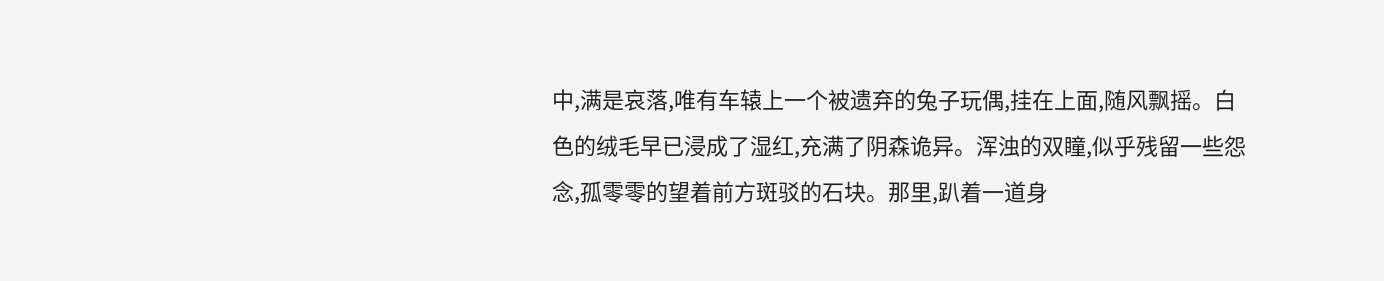中,满是哀落,唯有车辕上一个被遗弃的兔子玩偶,挂在上面,随风飘摇。白色的绒毛早已浸成了湿红,充满了阴森诡异。浑浊的双瞳,似乎残留一些怨念,孤零零的望着前方斑驳的石块。那里,趴着一道身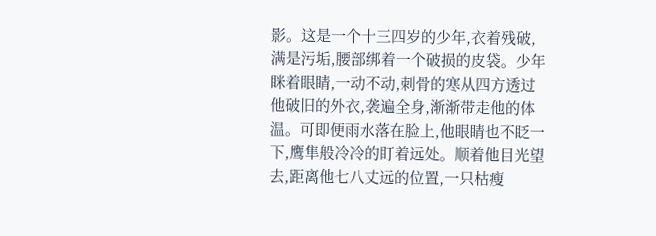影。这是一个十三四岁的少年,衣着残破,满是污垢,腰部绑着一个破损的皮袋。少年眯着眼睛,一动不动,刺骨的寒从四方透过他破旧的外衣,袭遍全身,渐渐带走他的体温。可即便雨水落在脸上,他眼睛也不眨一下,鹰隼般冷冷的盯着远处。顺着他目光望去,距离他七八丈远的位置,一只枯瘦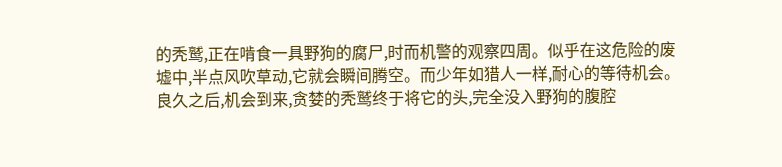的秃鹫,正在啃食一具野狗的腐尸,时而机警的观察四周。似乎在这危险的废墟中,半点风吹草动,它就会瞬间腾空。而少年如猎人一样,耐心的等待机会。良久之后,机会到来,贪婪的秃鹫终于将它的头,完全没入野狗的腹腔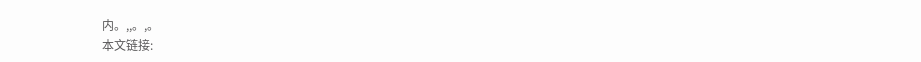内。,,。,。
本文链接: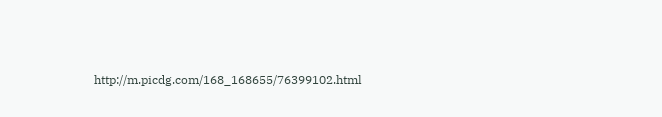http://m.picdg.com/168_168655/76399102.html